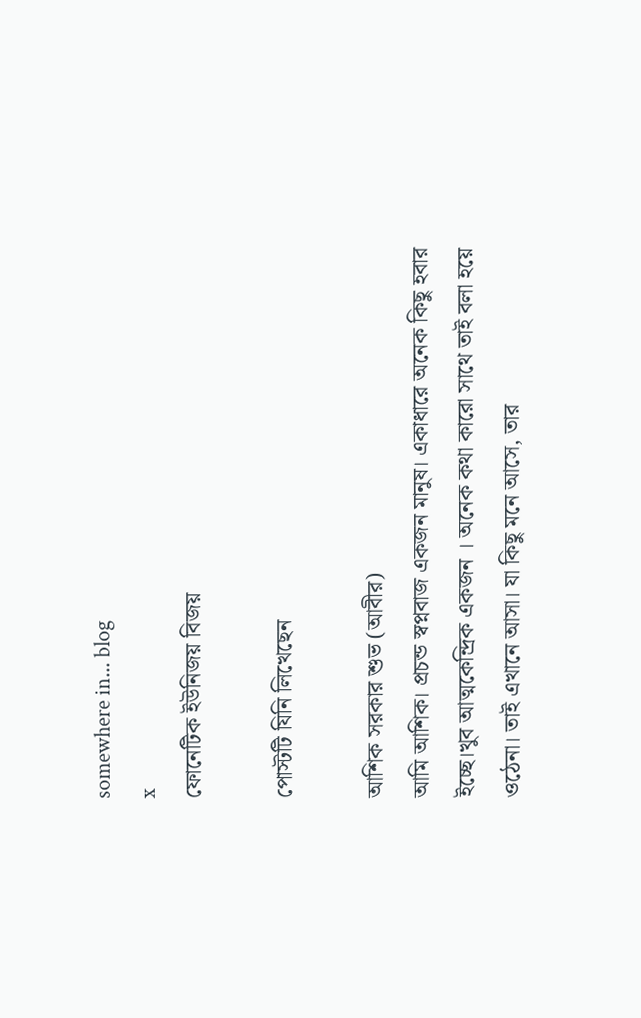somewhere in... blog
x
ফোনেটিক ইউনিজয় বিজয়

পোস্টটি যিনি লিখেছেন

আশিক সরকার শুভ (আবীর)
আমি আশিক। প্রচন্ড স্বপ্নবাজ একজন মানুষ। একাধারে অনেক কিছু হবার ইচ্ছে।খুব আত্মকেন্দ্রিক একজন । অনেক কথা কারো সাথে তাই বলা হয়ে ওঠেনা। তাই এখানে আসা। যা কিছু মনে আসে, তার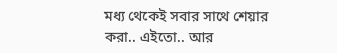মধ্য থেকেই সবার সাথে শেয়ার করা.. এইতো.. আর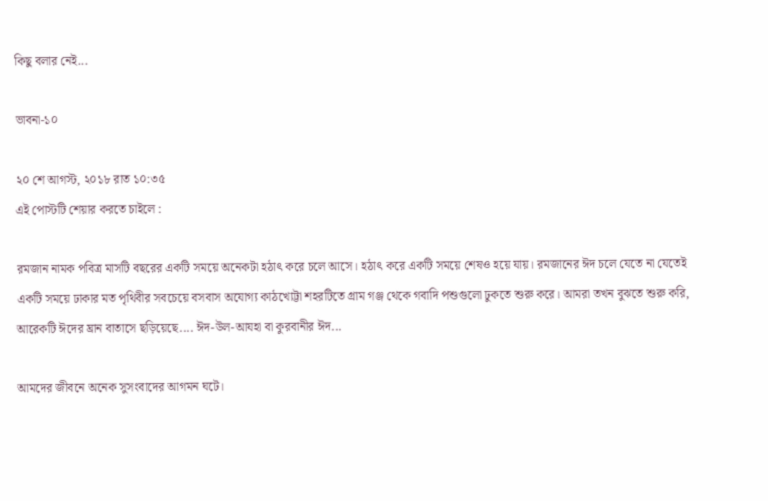কিছু বলার নেই...

ভাবনা-১০

২০ শে আগস্ট, ২০১৮ রাত ১০:৩৫
এই পোস্টটি শেয়ার করতে চাইলে :

রমজান নামক পবিত্র মাসটি বছরের একটি সময়ে অনেকটা হঠাৎ করে চলে আসে। হঠাৎ করে একটি সময়ে শেষও হয়ে যায়। রমজানের ঈদ চলে যেতে না যেতেই একটি সময়ে ঢাকার মত পৃথিবীর সবচেয়ে বসবাস অযোগ্য কাঠখোট্টা শহরটিতে গ্রাম গঞ্জ থেকে গবাদি পশুগুলো ঢুকতে শুরু করে। আমরা তখন বুঝতে শুরু করি, আরেকটি ঈদের ঘ্রান বাতাসে ছড়িয়েছে.... ঈদ-উল-আযহা বা কুরবানীর ঈদ...

আমদের জীবনে অনেক সুসংবাদের আগমন ঘটে।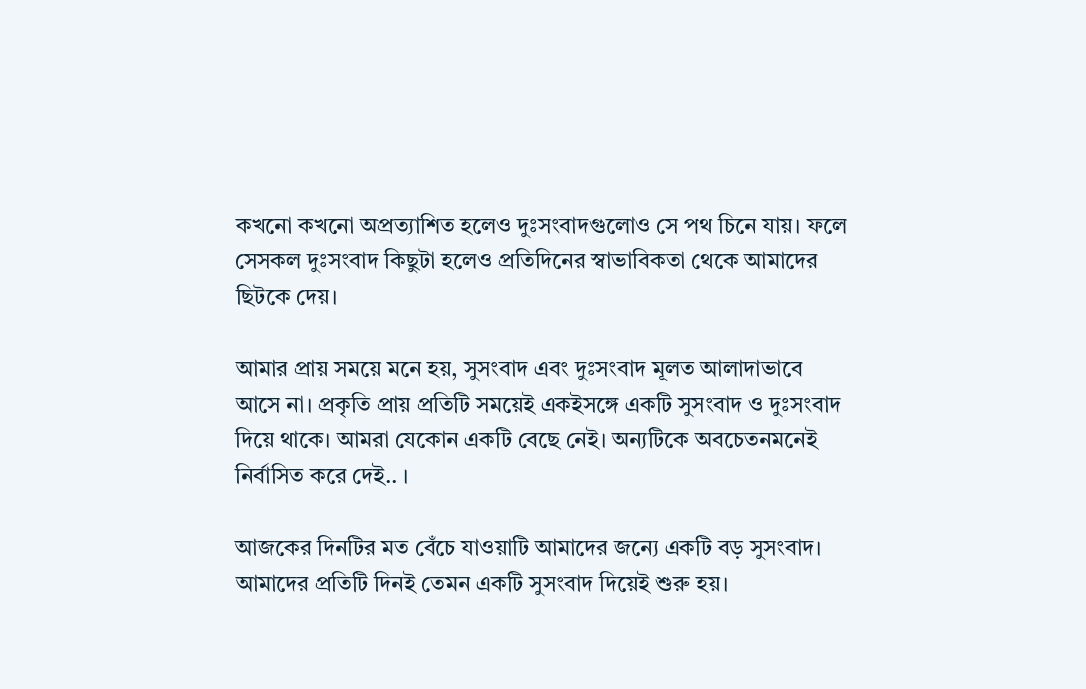কখনো কখনো অপ্রত্যাশিত হলেও দুঃসংবাদগুলোও সে পথ চিনে যায়। ফলে সেসকল দুঃসংবাদ কিছুটা হলেও প্রতিদিনের স্বাভাবিকতা থেকে আমাদের ছিটকে দেয়।

আমার প্রায় সময়ে মনে হয়, সুসংবাদ এবং দুঃসংবাদ মূলত আলাদাভাবে আসে না। প্রকৃতি প্রায় প্রতিটি সময়েই একইসঙ্গে একটি সুসংবাদ ও দুঃসংবাদ দিয়ে থাকে। আমরা যেকোন একটি বেছে নেই। অন্যটিকে অবচেতনমনেই নির্বাসিত করে দেই.. ।

আজকের দিনটির মত বেঁচে যাওয়াটি আমাদের জন্যে একটি বড় সুসংবাদ। আমাদের প্রতিটি দিনই তেমন একটি সুসংবাদ দিয়েই শুরু হয়।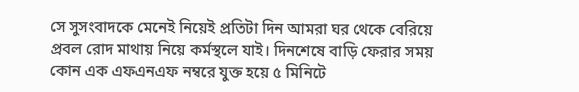সে সুসংবাদকে মেনেই নিয়েই প্রতিটা দিন আমরা ঘর থেকে বেরিয়ে প্রবল রোদ মাথায় নিয়ে কর্মস্থলে যাই। দিনশেষে বাড়ি ফেরার সময় কোন এক এফএনএফ নম্বরে যুক্ত হয়ে ৫ মিনিটে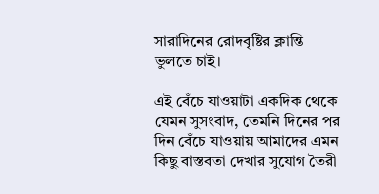সারাদিনের রোদবৃষ্টির ক্লান্তি ভুলতে চাই।

এই বেঁচে যাওয়াটা একদিক থেকে যেমন সুসংবাদ, তেমনি দিনের পর দিন বেঁচে যাওয়ায় আমাদের এমন কিছু বাস্তবতা দেখার সুযোগ তৈরী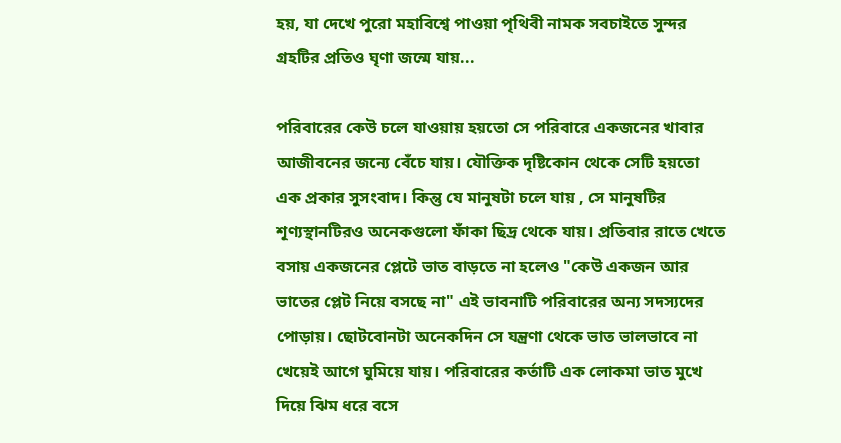হয়, যা দেখে পুরো মহাবিশ্বে পাওয়া পৃথিবী নামক সবচাইতে সুন্দর গ্রহটির প্রতিও ঘৃণা জন্মে যায়...

পরিবারের কেউ চলে যাওয়ায় হয়তো সে পরিবারে একজনের খাবার আজীবনের জন্যে বেঁচে যায়। যৌক্তিক দৃষ্টিকোন থেকে সেটি হয়তো এক প্রকার সুসংবাদ। কিন্তু যে মানুষটা চলে যায় , সে মানুষটির শূণ্যস্থানটিরও অনেকগুলো ফাঁকা ছিদ্র থেকে যায়। প্রতিবার রাতে খেতে বসায় একজনের প্লেটে ভাত বাড়তে না হলেও "কেউ একজন আর ভাতের প্লেট নিয়ে বসছে না" এই ভাবনাটি পরিবারের অন্য সদস্যদের পোড়ায়। ছোটবোনটা অনেকদিন সে যন্ত্রণা থেকে ভাত ভালভাবে না খেয়েই আগে ঘুমিয়ে যায়। পরিবারের কর্তাটি এক লোকমা ভাত মুখে দিয়ে ঝিম ধরে বসে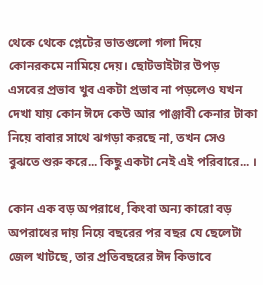থেকে থেকে প্লেটের ভাতগুলো গলা দিয়ে কোনরকমে নামিয়ে দেয়। ছোটভাইটার উপড় এসবের প্রভাব খুব একটা প্রভাব না পড়লেও যখন দেখা যায় কোন ঈদে কেউ আর পাঞ্জাবী কেনার টাকা নিয়ে বাবার সাথে ঝগড়া করছে না, তখন সেও বুঝতে শুরু করে... কিছু একটা নেই এই পরিবারে... ।

কোন এক বড় অপরাধে, কিংবা অন্য কারো বড় অপরাধের দায় নিয়ে বছরের পর বছর যে ছেলেটা জেল খাটছে, তার প্রতিবছরের ঈদ কিভাবে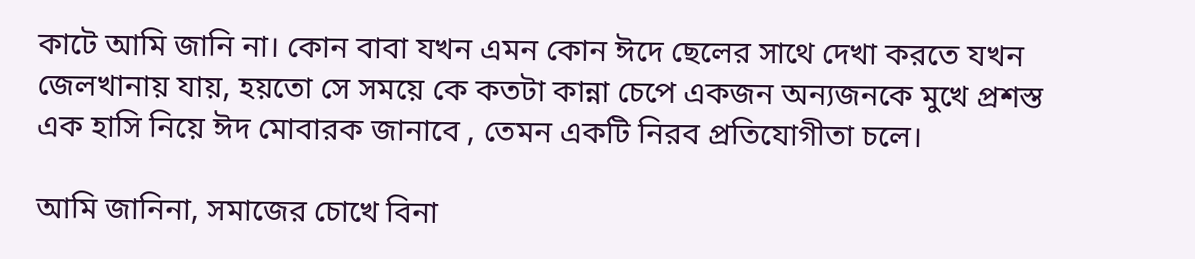কাটে আমি জানি না। কোন বাবা যখন এমন কোন ঈদে ছেলের সাথে দেখা করতে যখন জেলখানায় যায়, হয়তো সে সময়ে কে কতটা কান্না চেপে একজন অন্যজনকে মুখে প্রশস্ত এক হাসি নিয়ে ঈদ মোবারক জানাবে , তেমন একটি নিরব প্রতিযোগীতা চলে।

আমি জানিনা, সমাজের চোখে বিনা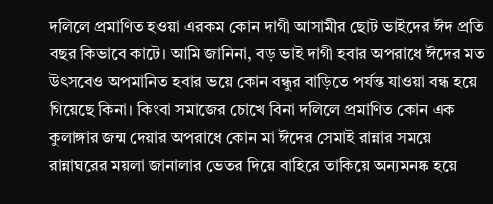দলিলে প্রমাণিত হওয়া এরকম কোন দাগী আসামীর ছোট ভাইদের ঈদ প্রতি বছর কিভাবে কাটে। আমি জানিনা, বড় ভাই দাগী হবার অপরাধে ঈদের মত উৎসবেও অপমানিত হবার ভয়ে কোন বন্ধুর বাড়িতে পর্যন্ত যাওয়া বন্ধ হয়ে গিয়েছে কিনা। কিংবা সমাজের চোখে বিনা দলিলে প্রমাণিত কোন এক কুলাঙ্গার জন্ম দেয়ার অপরাধে কোন মা ঈদের সেমাই রান্নার সময়ে রান্নাঘরের ময়লা জানালার ভেতর দিয়ে বাহিরে তাকিয়ে অন্যমনষ্ক হয়ে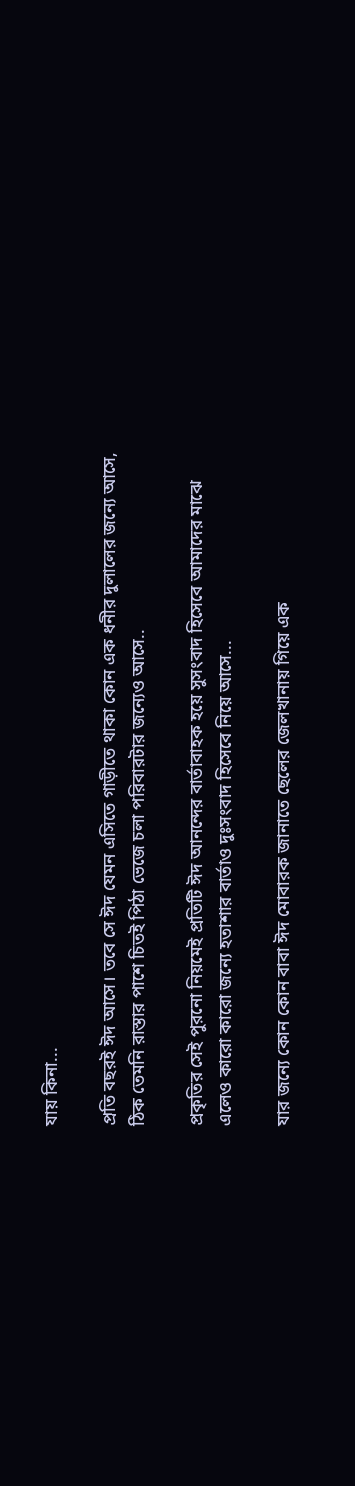যায় কিনা...

প্রতি বছরই ঈদ আসে। তবে সে ঈদ যেমন এসিতে গাড়ীতে থাকা কোন এক ধনীর দুলালের জন্যে আসে, ঠিক তেমনি রাস্তার পাশে চিতই পিঠা ভেজে চলা পরিবারটার জন্যেও আসে..

প্রকৃতির সেই পুরনো নিয়মেই প্রতিটি ঈদ আনন্দের বার্তাবাহক হয়ে সুসংবাদ হিসেবে আমাদের মাঝে এলেও কারো কারো জন্যে হতাশার বার্তাও দুঃসংবাদ হিসেবে নিয়ে আসে...

যার জন্যে কোন কোন বাবা ঈদ মোবারক জানাতে ছেলের জেলখানায় গিয়ে এক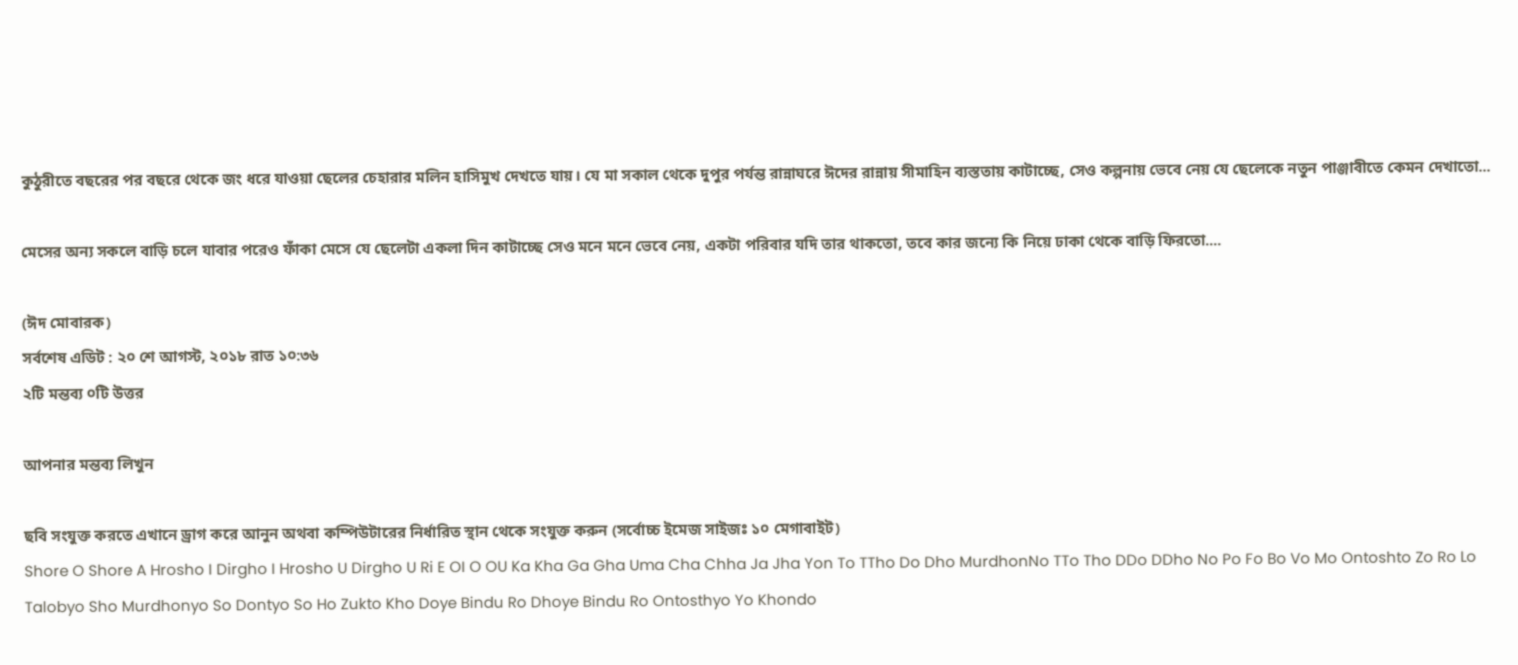কুঠুরীতে বছরের পর বছরে থেকে জং ধরে যাওয়া ছেলের চেহারার মলিন হাসিমুখ দেখতে যায়। যে মা সকাল থেকে দুপুর পর্যন্ত রান্নাঘরে ঈদের রান্নায় সীমাহিন ব্যস্ততায় কাটাচ্ছে, সেও কল্পনায় ভেবে নেয় যে ছেলেকে নতুন পাঞ্জাবীতে কেমন দেখাতো...

মেসের অন্য সকলে বাড়ি চলে যাবার পরেও ফাঁকা মেসে যে ছেলেটা একলা দিন কাটাচ্ছে সেও মনে মনে ভেবে নেয়, একটা পরিবার যদি তার থাকতো, তবে কার জন্যে কি নিয়ে ঢাকা থেকে বাড়ি ফিরতো....

(ঈদ মোবারক)
সর্বশেষ এডিট : ২০ শে আগস্ট, ২০১৮ রাত ১০:৩৬
২টি মন্তব্য ০টি উত্তর

আপনার মন্তব্য লিখুন

ছবি সংযুক্ত করতে এখানে ড্রাগ করে আনুন অথবা কম্পিউটারের নির্ধারিত স্থান থেকে সংযুক্ত করুন (সর্বোচ্চ ইমেজ সাইজঃ ১০ মেগাবাইট)
Shore O Shore A Hrosho I Dirgho I Hrosho U Dirgho U Ri E OI O OU Ka Kha Ga Gha Uma Cha Chha Ja Jha Yon To TTho Do Dho MurdhonNo TTo Tho DDo DDho No Po Fo Bo Vo Mo Ontoshto Zo Ro Lo Talobyo Sho Murdhonyo So Dontyo So Ho Zukto Kho Doye Bindu Ro Dhoye Bindu Ro Ontosthyo Yo Khondo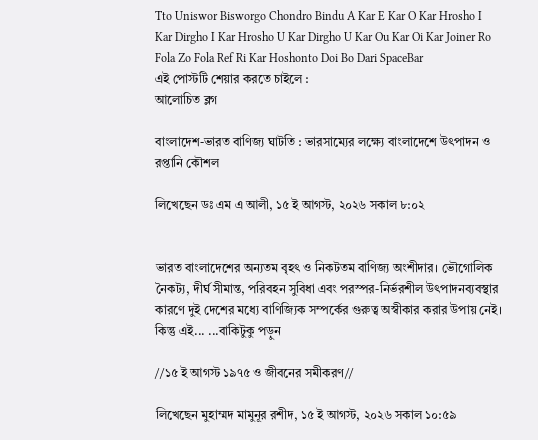Tto Uniswor Bisworgo Chondro Bindu A Kar E Kar O Kar Hrosho I Kar Dirgho I Kar Hrosho U Kar Dirgho U Kar Ou Kar Oi Kar Joiner Ro Fola Zo Fola Ref Ri Kar Hoshonto Doi Bo Dari SpaceBar
এই পোস্টটি শেয়ার করতে চাইলে :
আলোচিত ব্লগ

বাংলাদেশ-ভারত বাণিজ্য ঘাটতি : ভারসাম্যের লক্ষ্যে বাংলাদেশে উৎপাদন ও রপ্তানি কৌশল

লিখেছেন ডঃ এম এ আলী, ১৫ ই আগস্ট, ২০২৬ সকাল ৮:০২


ভারত বাংলাদেশের অন্যতম বৃহৎ ও নিকটতম বাণিজ্য অংশীদার। ভৌগোলিক নৈকট্য, দীর্ঘ সীমান্ত, পরিবহন সুবিধা এবং পরস্পর-নির্ভরশীল উৎপাদনব্যবস্থার কারণে দুই দেশের মধ্যে বাণিজ্যিক সম্পর্কের গুরুত্ব অস্বীকার করার উপায় নেই। কিন্তু এই... ...বাকিটুকু পড়ুন

//১৫ ই আগস্ট ১৯৭৫ ও জীবনের সমীকরণ//

লিখেছেন মুহাম্মদ মামুনূর রশীদ, ১৫ ই আগস্ট, ২০২৬ সকাল ১০:৫৯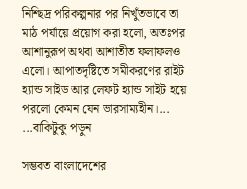নিশ্ছিদ্র পরিকল্পনার পর নিখুঁতভাবে তা মাঠ পর্যায়ে প্রয়োগ করা হলো, অতঃপর আশানুরূপ অথবা আশাতীত ফলাফলও এলো। আপাতদৃষ্টিতে সমীকরণের রাইট হ্যান্ড সাইড আর লেফট হ্যান্ড সাইট হয়ে পরলো কেমন যেন ভারসাম্যহীন।... ...বাকিটুকু পড়ুন

সম্ভবত বাংলাদেশের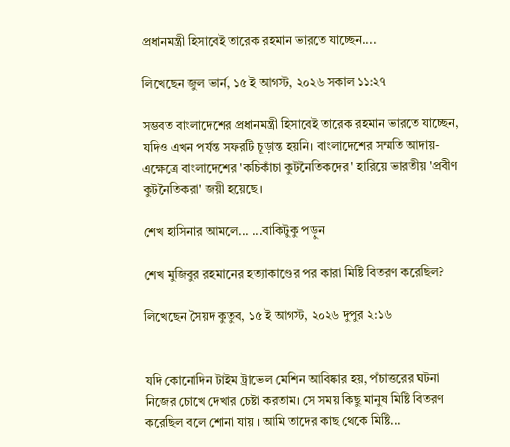প্রধানমন্ত্রী হিসাবেই তারেক রহমান ভারতে যাচ্ছেন....

লিখেছেন জুল ভার্ন, ১৫ ই আগস্ট, ২০২৬ সকাল ১১:২৭

সম্ভবত বাংলাদেশের প্রধানমন্ত্রী হিসাবেই তারেক রহমান ভারতে যাচ্ছেন, যদিও এখন পর্যন্ত সফরটি চূড়ান্ত হয়নি। বাংলাদেশের সম্মতি আদায়- এক্ষেত্রে বাংলাদেশের 'কচিকাঁচা কুটনৈতিকদের' হারিয়ে ভারতীয় 'প্রবীণ কুটনৈতিকরা' জয়ী হয়েছে।

শেখ হাসিনার আমলে... ...বাকিটুকু পড়ুন

শেখ মুজিবুর রহমানের হত্যাকাণ্ডের পর কারা মিষ্টি বিতরণ করেছিল?

লিখেছেন সৈয়দ কুতুব, ১৫ ই আগস্ট, ২০২৬ দুপুর ২:১৬


যদি কোনোদিন টাইম ট্রাভেল মেশিন আবিষ্কার হয়, পঁচাত্তরের ঘটনা নিজের চোখে দেখার চেষ্টা করতাম। সে সময় কিছু মানুষ মিষ্টি বিতরণ করেছিল বলে শোনা যায় । আমি তাদের কাছ থেকে মিষ্টি...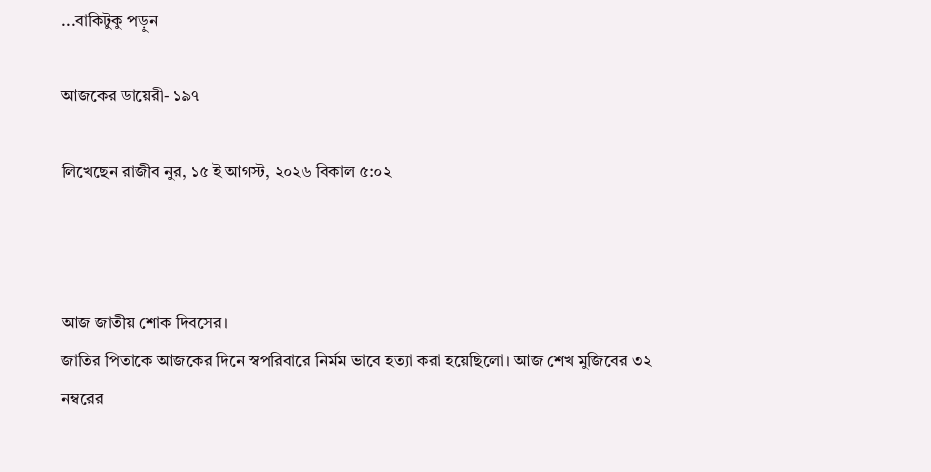...বাকিটুকু পড়ুন

আজকের ডায়েরী- ১৯৭

লিখেছেন রাজীব নুর, ১৫ ই আগস্ট, ২০২৬ বিকাল ৫:০২



আজ জাতীয় শোক দিবসের।
জাতির পিতাকে আজকের দিনে স্বপরিবারে নির্মম ভাবে হত্যা করা হয়েছিলো। আজ শেখ মুজিবের ৩২ নম্বরের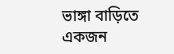ভাঙ্গা বাড়িতে একজন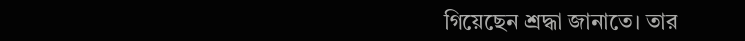গিয়েছেন শ্রদ্ধা জানাতে। তার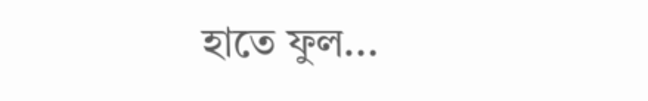হাতে ফুল...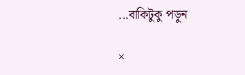...বাকিটুকু পড়ুন

×